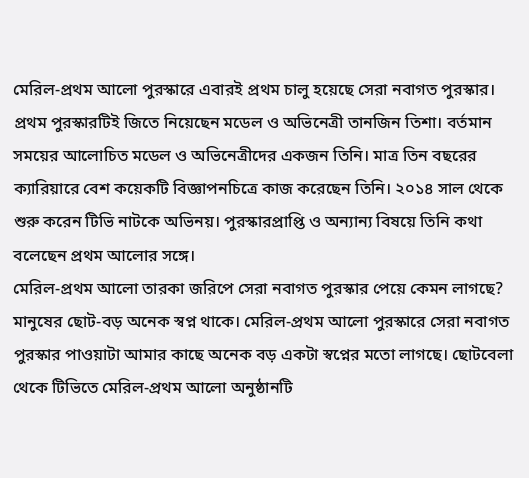মেরিল-প্রথম আলো পুরস্কারে এবারই প্রথম চালু হয়েছে সেরা নবাগত পুরস্কার। প্রথম পুরস্কারটিই জিতে নিয়েছেন মডেল ও অভিনেত্রী তানজিন তিশা। বর্তমান সময়ের আলোচিত মডেল ও অভিনেত্রীদের একজন তিনি। মাত্র তিন বছরের ক্যারিয়ারে বেশ কয়েকটি বিজ্ঞাপনচিত্রে কাজ করেছেন তিনি। ২০১৪ সাল থেকে শুরু করেন টিভি নাটকে অভিনয়। পুরস্কারপ্রাপ্তি ও অন্যান্য বিষয়ে তিনি কথা বলেছেন প্রথম আলোর সঙ্গে।
মেরিল-প্রথম আলো তারকা জরিপে সেরা নবাগত পুরস্কার পেয়ে কেমন লাগছে?
মানুষের ছোট-বড় অনেক স্বপ্ন থাকে। মেরিল-প্রথম আলো পুরস্কারে সেরা নবাগত পুরস্কার পাওয়াটা আমার কাছে অনেক বড় একটা স্বপ্নের মতো লাগছে। ছোটবেলা থেকে টিভিতে মেরিল-প্রথম আলো অনুষ্ঠানটি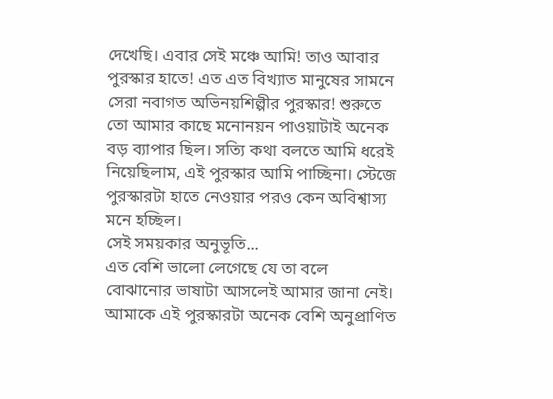দেখেছি। এবার সেই মঞ্চে আমি! তাও আবার পুরস্কার হাতে! এত এত বিখ্যাত মানুষের সামনে সেরা নবাগত অভিনয়শিল্পীর পুরস্কার! শুরুতে তো আমার কাছে মনোনয়ন পাওয়াটাই অনেক বড় ব্যাপার ছিল। সত্যি কথা বলতে আমি ধরেই নিয়েছিলাম, এই পুরস্কার আমি পাচ্ছিনা। স্টেজে পুরস্কারটা হাতে নেওয়ার পরও কেন অবিশ্বাস্য মনে হচ্ছিল।
সেই সময়কার অনুভূতি...
এত বেশি ভালো লেগেছে যে তা বলে বোঝানোর ভাষাটা আসলেই আমার জানা নেই। আমাকে এই পুরস্কারটা অনেক বেশি অনুপ্রাণিত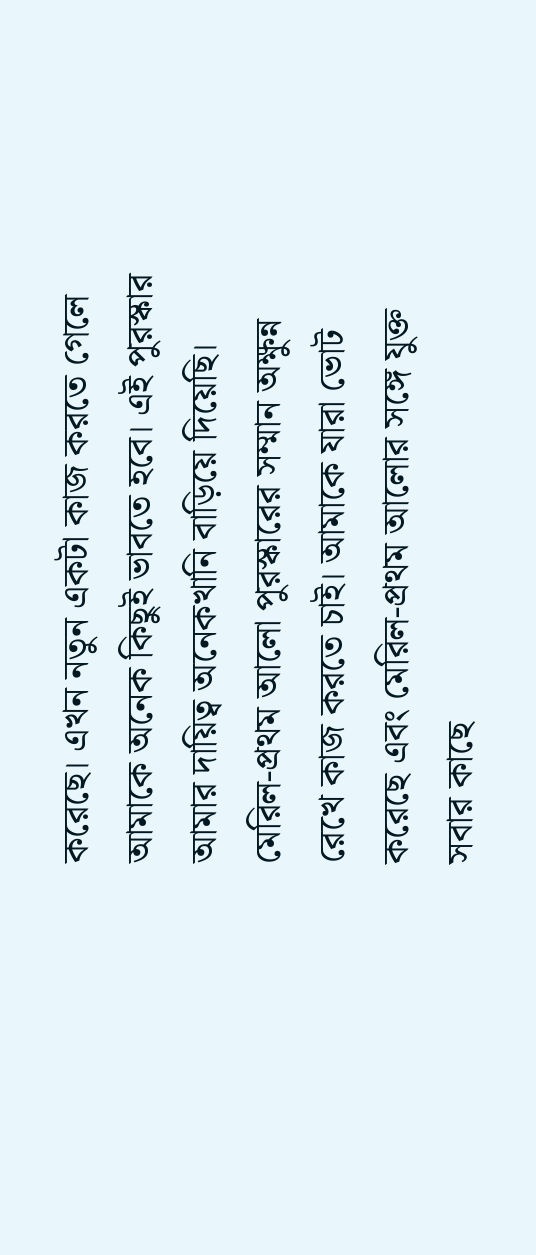করেছে। এখন নতুন একটা কাজ করতে গেলে আমাকে অনেক কিছুই ভাবতে হবে। এই পুরস্কার আমার দায়িত্ব অনেকখানি বাড়িয়ে দিয়েছি। মেরিল-প্রথম আলো পুরস্কারের সম্মান অক্ষুন্ন রেখে কাজ করতে চাই। আমাকে যারা ভোট করেছে এবং মেরিল-প্রথম আলোর সঙ্গে যুক্ত সবার কাছে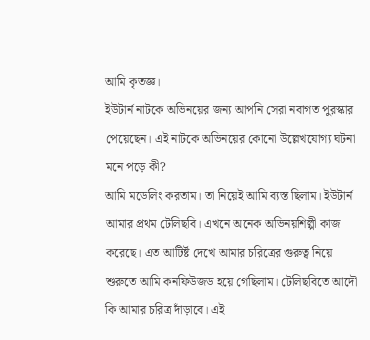আমি কৃতজ্ঞ।
ইউটার্ন নাটকে অভিনয়ের জন্য আপনি সেরা নবাগত পুরস্কার পেয়েছেন। এই নাটকে অভিনয়ের কোনো উল্লেখযোগ্য ঘটনা মনে পড়ে কী?
আমি মডেলিং করতাম। তা নিয়েই আমি ব্যস্ত ছিলাম। ইউটার্ন আমার প্রথম টেলিছবি। এখনে অনেক অভিনয়শিল্পী কাজ করেছে। এত আটির্ষ্ট দেখে আমার চরিত্রের গুরুত্ব নিয়ে শুরুতে আমি কনফিউজড হয়ে গেছিলাম। টেলিছবিতে আদৌ কি আমার চরিত্র দাঁড়াবে। এই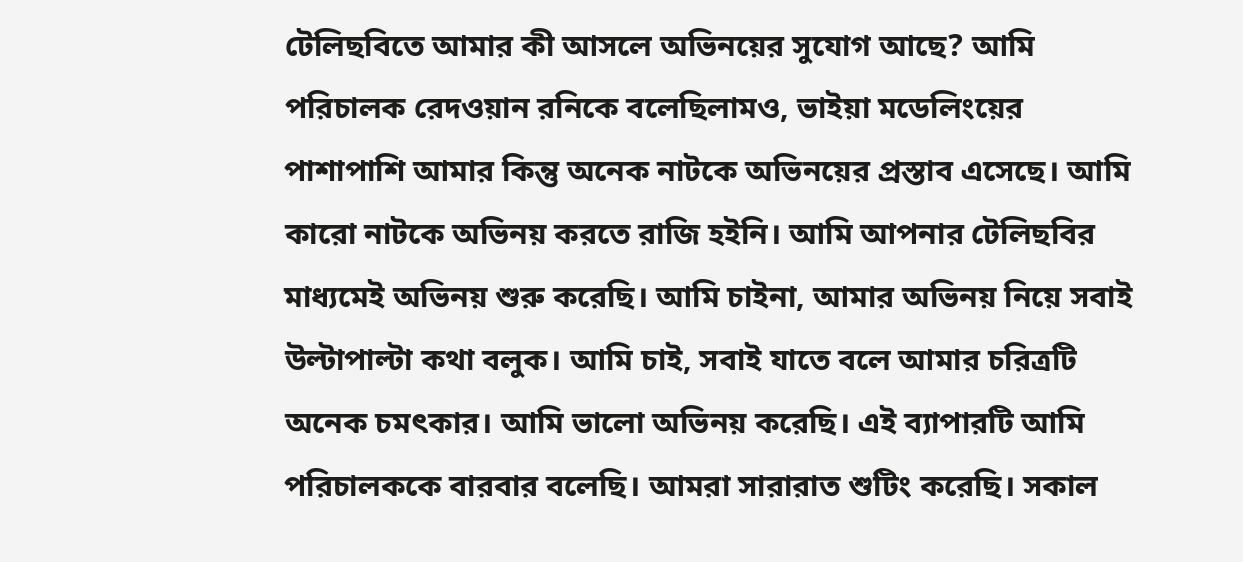টেলিছবিতে আমার কী আসলে অভিনয়ের সুযোগ আছে? আমি পরিচালক রেদওয়ান রনিকে বলেছিলামও, ভাইয়া মডেলিংয়ের পাশাপাশি আমার কিন্তু অনেক নাটকে অভিনয়ের প্রস্তাব এসেছে। আমি কারো নাটকে অভিনয় করতে রাজি হইনি। আমি আপনার টেলিছবির মাধ্যমেই অভিনয় শুরু করেছি। আমি চাইনা, আমার অভিনয় নিয়ে সবাই উল্টাপাল্টা কথা বলুক। আমি চাই, সবাই যাতে বলে আমার চরিত্রটি অনেক চমৎকার। আমি ভালো অভিনয় করেছি। এই ব্যাপারটি আমি পরিচালককে বারবার বলেছি। আমরা সারারাত শুটিং করেছি। সকাল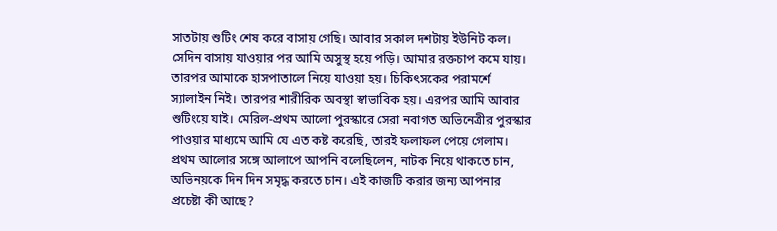সাতটায় শুটিং শেষ করে বাসায় গেছি। আবার সকাল দশটায় ইউনিট কল। সেদিন বাসায় যাওয়ার পর আমি অসুস্থ হয়ে পড়ি। আমার রক্তচাপ কমে যায়। তারপর আমাকে হাসপাতালে নিয়ে যাওয়া হয়। চিকিৎসকের পরামর্শে স্যালাইন নিই। তারপর শারীরিক অবস্থা স্বাভাবিক হয়। এরপর আমি আবার শুটিংয়ে যাই। মেরিল-প্রথম আলো পুরস্কারে সেরা নবাগত অভিনেত্রীর পুরস্কার পাওয়ার মাধ্যমে আমি যে এত কষ্ট করেছি, তারই ফলাফল পেয়ে গেলাম।
প্রথম আলোর সঙ্গে আলাপে আপনি বলেছিলেন, নাটক নিয়ে থাকতে চান, অভিনয়কে দিন দিন সমৃদ্ধ করতে চান। এই কাজটি করার জন্য আপনার প্রচেষ্টা কী আছে?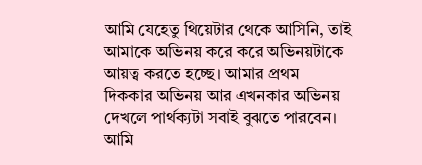আমি যেহেতু থিয়েটার থেকে আসিনি, তাই আমাকে অভিনয় করে করে অভিনয়টাকে আয়ত্ব করতে হচ্ছে। আমার প্রথম
দিককার অভিনয় আর এখনকার অভিনয় দেখলে পার্থক্যটা সবাই বুঝতে পারবেন। আমি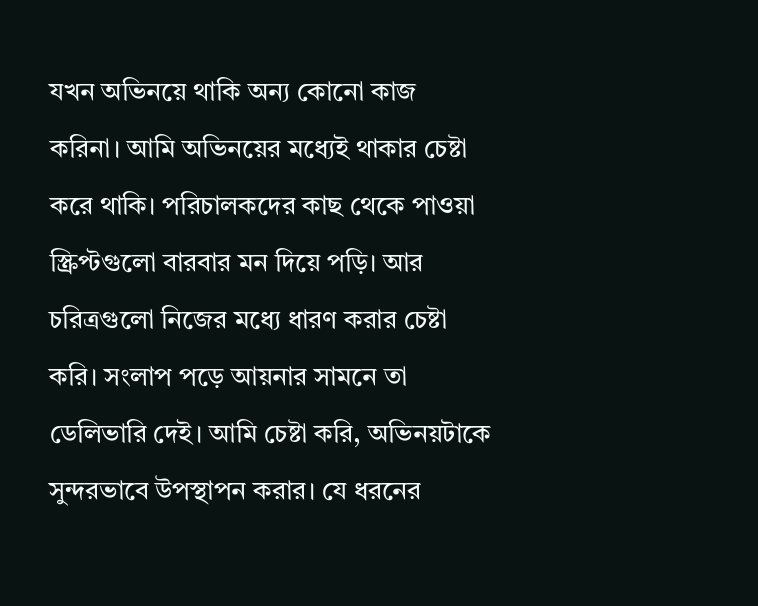যখন অভিনয়ে থাকি অন্য কোনো কাজ করিনা। আমি অভিনয়ের মধ্যেই থাকার চেষ্টা করে থাকি। পরিচালকদের কাছ থেকে পাওয়া স্ক্রিপ্টগুলো বারবার মন দিয়ে পড়ি। আর চরিত্রগুলো নিজের মধ্যে ধারণ করার চেষ্টা করি। সংলাপ পড়ে আয়নার সামনে তা ডেলিভারি দেই। আমি চেষ্টা করি, অভিনয়টাকে সুন্দরভাবে উপস্থাপন করার। যে ধরনের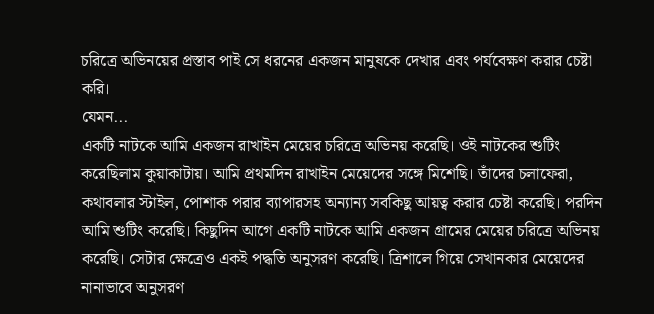চরিত্রে অভিনয়ের প্রস্তাব পাই সে ধরনের একজন মানুষকে দেখার এবং পর্যবেক্ষণ করার চেষ্টা করি।
যেমন...
একটি নাটকে আমি একজন রাখাইন মেয়ের চরিত্রে অভিনয় করেছি। ওই নাটকের শুটিং করেছিলাম কুয়াকাটায়। আমি প্রথমদিন রাখাইন মেয়েদের সঙ্গে মিশেছি। তাঁদের চলাফেরা, কথাবলার স্টাইল, পোশাক পরার ব্যাপারসহ অন্যান্য সবকিছু আয়ত্ব করার চেষ্টা করেছি। পরদিন আমি শুটিং করেছি। কিছুদিন আগে একটি নাটকে আমি একজন গ্রামের মেয়ের চরিত্রে অভিনয় করেছি। সেটার ক্ষেত্রেও একই পদ্ধতি অনুসরণ করেছি। ত্রিশালে গিয়ে সেখানকার মেয়েদের নানাভাবে অনুসরণ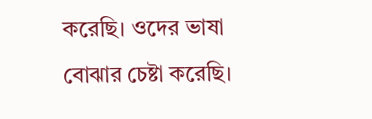করেছি। ওদের ভাষা বোঝার চেষ্টা করেছি।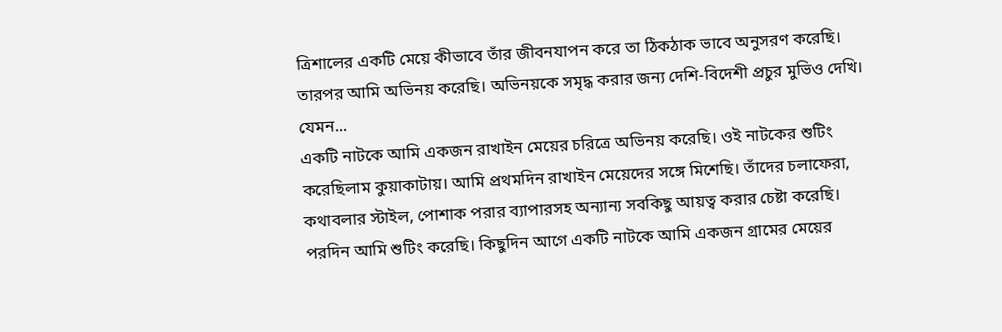ত্রিশালের একটি মেয়ে কীভাবে তাঁর জীবনযাপন করে তা ঠিকঠাক ভাবে অনুসরণ করেছি। তারপর আমি অভিনয় করেছি। অভিনয়কে সমৃদ্ধ করার জন্য দেশি-বিদেশী প্রচুর মুভিও দেখি।
যেমন...
একটি নাটকে আমি একজন রাখাইন মেয়ের চরিত্রে অভিনয় করেছি। ওই নাটকের শুটিং করেছিলাম কুয়াকাটায়। আমি প্রথমদিন রাখাইন মেয়েদের সঙ্গে মিশেছি। তাঁদের চলাফেরা, কথাবলার স্টাইল, পোশাক পরার ব্যাপারসহ অন্যান্য সবকিছু আয়ত্ব করার চেষ্টা করেছি। পরদিন আমি শুটিং করেছি। কিছুদিন আগে একটি নাটকে আমি একজন গ্রামের মেয়ের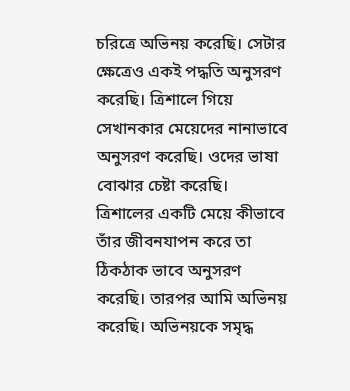চরিত্রে অভিনয় করেছি। সেটার ক্ষেত্রেও একই পদ্ধতি অনুসরণ করেছি। ত্রিশালে গিয়ে সেখানকার মেয়েদের নানাভাবে অনুসরণ করেছি। ওদের ভাষা বোঝার চেষ্টা করেছি। ত্রিশালের একটি মেয়ে কীভাবে তাঁর জীবনযাপন করে তা ঠিকঠাক ভাবে অনুসরণ করেছি। তারপর আমি অভিনয় করেছি। অভিনয়কে সমৃদ্ধ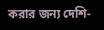করার জন্য দেশি-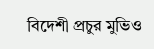বিদেশী প্রচুর মুভিও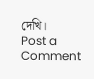দেখি।
Post a Comment